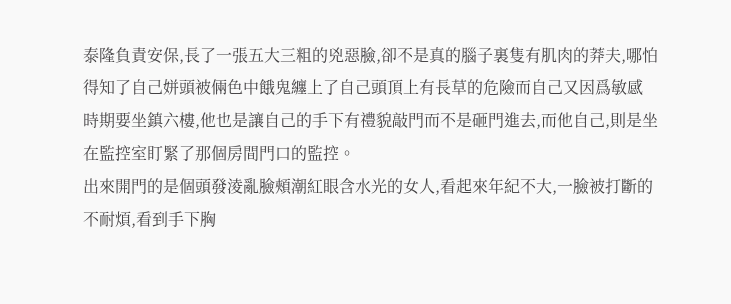泰隆負責安保,長了一張五大三粗的兇惡臉,卻不是真的腦子裏隻有肌肉的莽夫,哪怕得知了自己姘頭被倆色中餓鬼纏上了自己頭頂上有長草的危險而自己又因爲敏感時期要坐鎮六樓,他也是讓自己的手下有禮貌敲門而不是砸門進去,而他自己,則是坐在監控室盯緊了那個房間門口的監控。
出來開門的是個頭發淩亂臉頰潮紅眼含水光的女人,看起來年紀不大,一臉被打斷的不耐煩,看到手下胸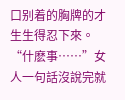口别着的胸牌的才生生得忍下來。
“什麽事……”女人一句話沒說完就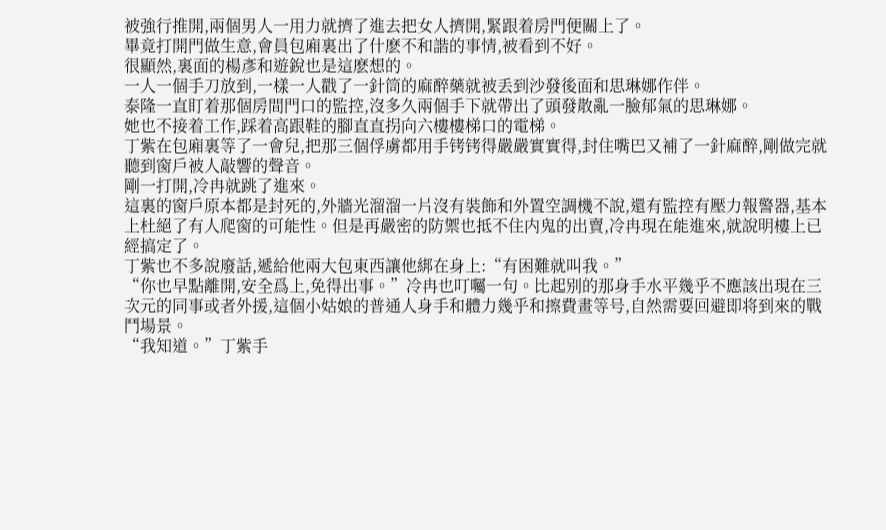被強行推開,兩個男人一用力就擠了進去把女人擠開,緊跟着房門便關上了。
畢竟打開門做生意,會員包廂裏出了什麽不和諧的事情,被看到不好。
很顯然,裏面的楊彥和遊銳也是這麽想的。
一人一個手刀放到,一樣一人戳了一針筒的麻醉藥就被丢到沙發後面和思琳娜作伴。
泰隆一直盯着那個房間門口的監控,沒多久兩個手下就帶出了頭發散亂一臉郁氣的思琳娜。
她也不接着工作,踩着高跟鞋的腳直直拐向六樓樓梯口的電梯。
丁紫在包廂裏等了一會兒,把那三個俘虜都用手铐铐得嚴嚴實實得,封住嘴巴又補了一針麻醉,剛做完就聽到窗戶被人敲響的聲音。
剛一打開,冷冉就跳了進來。
這裏的窗戶原本都是封死的,外牆光溜溜一片沒有裝飾和外置空調機不說,還有監控有壓力報警器,基本上杜絕了有人爬窗的可能性。但是再嚴密的防禦也抵不住内鬼的出賣,冷冉現在能進來,就說明樓上已經搞定了。
丁紫也不多說廢話,遞給他兩大包東西讓他綁在身上:“有困難就叫我。”
“你也早點離開,安全爲上,免得出事。”冷冉也叮囑一句。比起别的那身手水平幾乎不應該出現在三次元的同事或者外援,這個小姑娘的普通人身手和體力幾乎和擦費畫等号,自然需要回避即将到來的戰鬥場景。
“我知道。”丁紫手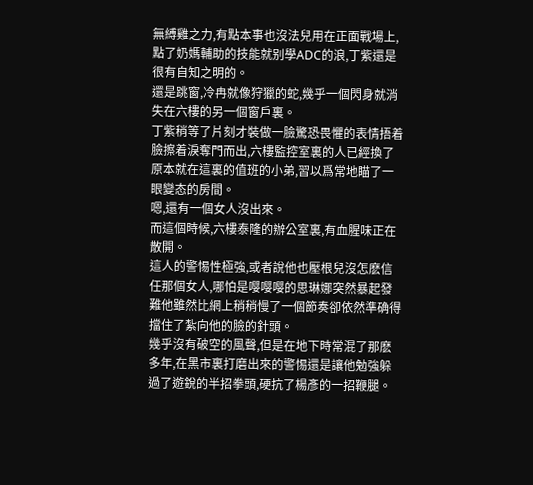無縛雞之力,有點本事也沒法兒用在正面戰場上,點了奶媽輔助的技能就别學ADC的浪,丁紫還是很有自知之明的。
還是跳窗,冷冉就像狩獵的蛇,幾乎一個閃身就消失在六樓的另一個窗戶裏。
丁紫稍等了片刻才裝做一臉驚恐畏懼的表情捂着臉擦着淚奪門而出,六樓監控室裏的人已經換了原本就在這裏的值班的小弟,習以爲常地瞄了一眼變态的房間。
嗯,還有一個女人沒出來。
而這個時候,六樓泰隆的辦公室裏,有血腥味正在散開。
這人的警惕性極強,或者說他也壓根兒沒怎麽信任那個女人,哪怕是嘤嘤嘤的思琳娜突然暴起發難他雖然比網上稍稍慢了一個節奏卻依然準确得擋住了紮向他的臉的針頭。
幾乎沒有破空的風聲,但是在地下時常混了那麽多年,在黑市裏打磨出來的警惕還是讓他勉強躲過了遊銳的半招拳頭,硬抗了楊彥的一招鞭腿。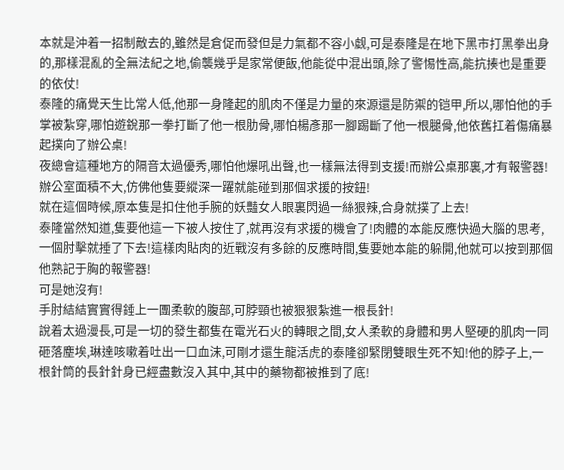本就是沖着一招制敵去的,雖然是倉促而發但是力氣都不容小觑,可是泰隆是在地下黑市打黑拳出身的,那樣混亂的全無法紀之地,偷襲幾乎是家常便飯,他能從中混出頭,除了警惕性高,能抗揍也是重要的依仗!
泰隆的痛覺天生比常人低,他那一身隆起的肌肉不僅是力量的來源還是防禦的铠甲,所以,哪怕他的手掌被紮穿,哪怕遊銳那一拳打斷了他一根肋骨,哪怕楊彥那一腳踢斷了他一根腿骨,他依舊扛着傷痛暴起撲向了辦公桌!
夜總會這種地方的隔音太過優秀,哪怕他爆吼出聲,也一樣無法得到支援!而辦公桌那裏,才有報警器!
辦公室面積不大,仿佛他隻要縱深一躍就能碰到那個求援的按鈕!
就在這個時候,原本隻是扣住他手腕的妖豔女人眼裏閃過一絲狠辣,合身就撲了上去!
泰隆當然知道,隻要他這一下被人按住了,就再沒有求援的機會了!肉體的本能反應快過大腦的思考,一個肘擊就捶了下去!這樣肉貼肉的近戰沒有多餘的反應時間,隻要她本能的躲開,他就可以按到那個他熟記于胸的報警器!
可是她沒有!
手肘結結實實得錘上一團柔軟的腹部,可脖頸也被狠狠紮進一根長針!
說着太過漫長,可是一切的發生都隻在電光石火的轉眼之間,女人柔軟的身體和男人堅硬的肌肉一同砸落塵埃,琳達咳嗽着吐出一口血沫,可剛才還生龍活虎的泰隆卻緊閉雙眼生死不知!他的脖子上,一根針筒的長針針身已經盡數沒入其中,其中的藥物都被推到了底!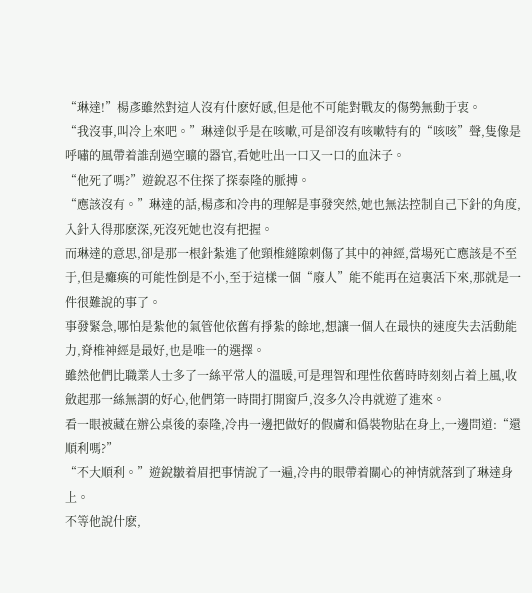“琳達!”楊彥雖然對這人沒有什麽好感,但是他不可能對戰友的傷勢無動于衷。
“我沒事,叫冷上來吧。”琳達似乎是在咳嗽,可是卻沒有咳嗽特有的“咳咳”聲,隻像是呼嘯的風帶着誰刮過空曠的器官,看她吐出一口又一口的血沫子。
“他死了嗎?”遊銳忍不住探了探泰隆的脈搏。
“應該沒有。”琳達的話,楊彥和冷冉的理解是事發突然,她也無法控制自己下針的角度,入針入得那麽深,死沒死她也沒有把握。
而琳達的意思,卻是那一根針紮進了他頸椎縫隙刺傷了其中的神經,當場死亡應該是不至于,但是癱瘓的可能性倒是不小,至于這樣一個“廢人”能不能再在這裏活下來,那就是一件很難說的事了。
事發緊急,哪怕是紮他的氣管他依舊有掙紮的餘地,想讓一個人在最快的速度失去活動能力,脊椎神經是最好,也是唯一的選擇。
雖然他們比職業人士多了一絲平常人的溫暖,可是理智和理性依舊時時刻刻占着上風,收斂起那一絲無謂的好心,他們第一時間打開窗戶,沒多久冷冉就遊了進來。
看一眼被藏在辦公桌後的泰隆,冷冉一邊把做好的假膚和僞裝物貼在身上,一邊問道:“還順利嗎?”
“不大順利。”遊銳皺着眉把事情說了一遍,冷冉的眼帶着關心的神情就落到了琳達身上。
不等他說什麽,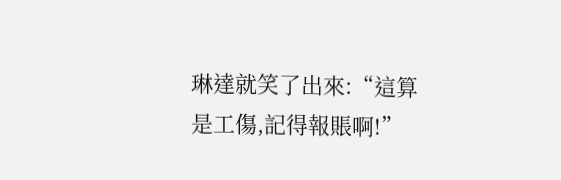琳達就笑了出來:“這算是工傷,記得報賬啊!”